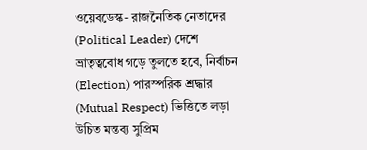ওয়েবডেস্ক- রাজনৈতিক নেতাদের (Political Leader) দেশে ভ্রাতৃত্ববোধ গড়ে তুলতে হবে, নির্বাচন (Election) পারস্পরিক শ্রদ্ধার (Mutual Respect) ভিত্তিতে লড়া উচিত মন্তব্য সুপ্রিম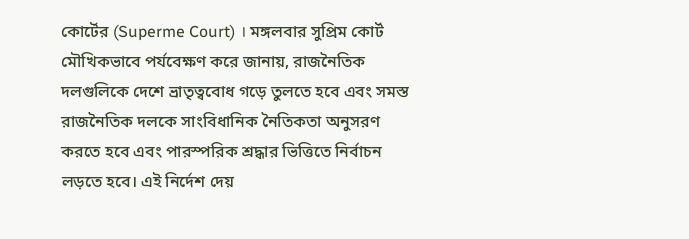কোর্টের (Superme Court) । মঙ্গলবার সুপ্রিম কোর্ট মৌখিকভাবে পর্যবেক্ষণ করে জানায়, রাজনৈতিক দলগুলিকে দেশে ভ্রাতৃত্ববোধ গড়ে তুলতে হবে এবং সমস্ত রাজনৈতিক দলকে সাংবিধানিক নৈতিকতা অনুসরণ করতে হবে এবং পারস্পরিক শ্রদ্ধার ভিত্তিতে নির্বাচন লড়তে হবে। এই নির্দেশ দেয়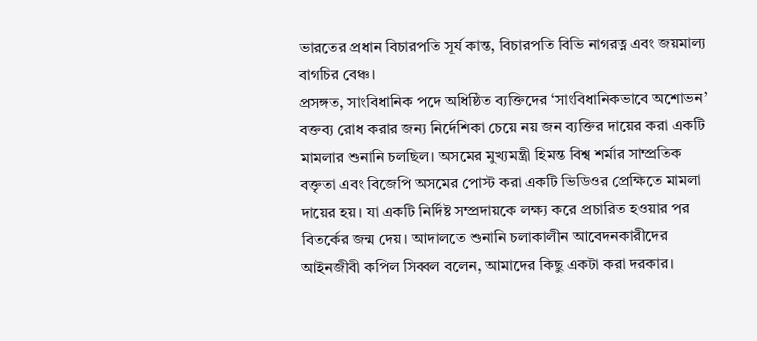ভারতের প্রধান বিচারপতি সূর্য কান্ত, বিচারপতি বিভি নাগরত্ন এবং জয়মাল্য বাগচির বেঞ্চ।
প্রসঙ্গত, সাংবিধানিক পদে অধিষ্ঠিত ব্যক্তিদের ‘সাংবিধানিকভাবে অশোভন’ বক্তব্য রোধ করার জন্য নির্দেশিকা চেয়ে নয় জন ব্যক্তির দায়ের করা একটি মামলার শুনানি চলছিল। অসমের মুখ্যমন্ত্রী হিমন্ত বিশ্ব শর্মার সাম্প্রতিক বক্তৃতা এবং বিজেপি অসমের পোস্ট করা একটি ভিডিওর প্রেক্ষিতে মামলা দায়ের হয়। যা একটি নির্দিষ্ট সম্প্রদায়কে লক্ষ্য করে প্রচারিত হওয়ার পর বিতর্কের জন্ম দেয়। আদালতে শুনানি চলাকালীন আবেদনকারীদের আইনজীবী কপিল সিব্বল বলেন, আমাদের কিছু একটা করা দরকার।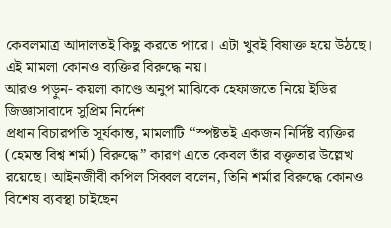কেবলমাত্র আদালতই কিছু করতে পারে। এটা খুবই বিষাক্ত হয়ে উঠছে। এই মামলা কোনও ব্যক্তির বিরুদ্ধে নয়।
আরও পড়ুন- কয়লা কাণ্ডে অনুপ মাঝিকে হেফাজতে নিয়ে ইডির জিজ্ঞাসাবাদে সুপ্রিম নির্দেশ
প্রধান বিচারপতি সূর্যকান্ত, মামলাটি “স্পষ্টতই একজন নির্দিষ্ট ব্যক্তির (হেমন্ত বিশ্ব শর্মা) বিরুদ্ধে” কারণ এতে কেবল তাঁর বক্তৃতার উল্লেখ রয়েছে। আইনজীবী কপিল সিব্বল বলেন, তিনি শর্মার বিরুদ্ধে কোনও বিশেষ ব্যবস্থা চাইছেন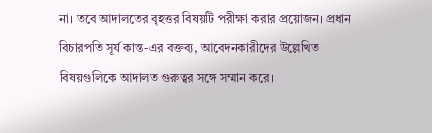না। তবে আদালতের বৃহত্তর বিষয়টি পরীক্ষা করার প্রয়োজন। প্রধান বিচারপতি সূর্য কান্ত-এর বক্তব্য, আবেদনকারীদের উল্লেখিত বিষয়গুলিকে আদালত গুরুত্বর সঙ্গে সম্মান করে।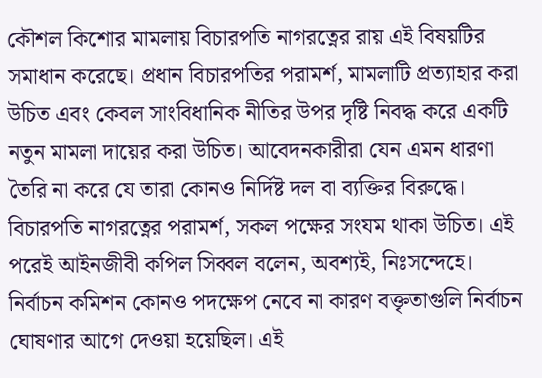কৌশল কিশোর মামলায় বিচারপতি নাগরত্নের রায় এই বিষয়টির সমাধান করেছে। প্রধান বিচারপতির পরামর্শ, মামলাটি প্রত্যাহার করা উচিত এবং কেবল সাংবিধানিক নীতির উপর দৃষ্টি নিবদ্ধ করে একটি নতুন মামলা দায়ের করা উচিত। আবেদনকারীরা যেন এমন ধারণা তৈরি না করে যে তারা কোনও নির্দিষ্ট দল বা ব্যক্তির বিরুদ্ধে। বিচারপতি নাগরত্নের পরামর্শ, সকল পক্ষের সংযম থাকা উচিত। এই পরেই আইনজীবী কপিল সিব্বল বলেন, অবশ্যই, নিঃসন্দেহে। নির্বাচন কমিশন কোনও পদক্ষেপ নেবে না কারণ বক্তৃতাগুলি নির্বাচন ঘোষণার আগে দেওয়া হয়েছিল। এই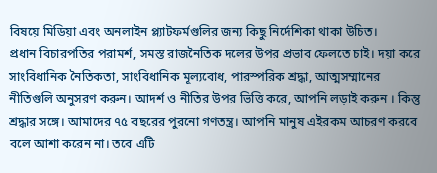বিষয়ে মিডিয়া এবং অনলাইন প্ল্যাটফর্মগুলির জন্য কিছু নির্দেশিকা থাকা উচিত।
প্রধান বিচারপতির পরামর্শ, সমস্ত রাজনৈতিক দলের উপর প্রভাব ফেলতে চাই। দয়া করে সাংবিধানিক নৈতিকতা, সাংবিধানিক মূল্যবোধ, পারস্পরিক শ্রদ্ধা, আত্মসম্মানের নীতিগুলি অনুসরণ করুন। আদর্শ ও নীতির উপর ভিত্তি করে, আপনি লড়াই করুন । কিন্তু শ্রদ্ধার সঙ্গে। আমাদের ৭৫ বছরের পুরনো গণতন্ত্র। আপনি মানুষ এইরকম আচরণ করবে বলে আশা করেন না। তবে এটি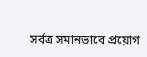সর্বত্র সমানভাবে প্রয়োগ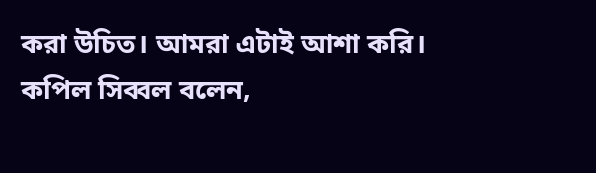করা উচিত। আমরা এটাই আশা করি। কপিল সিব্বল বলেন,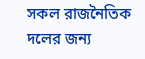সকল রাজনৈতিক দলের জন্য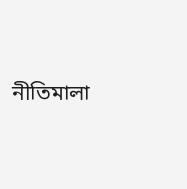নীতিমালা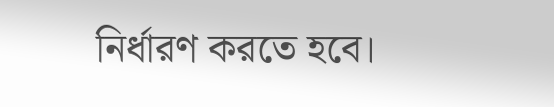নির্ধারণ করতে হবে।